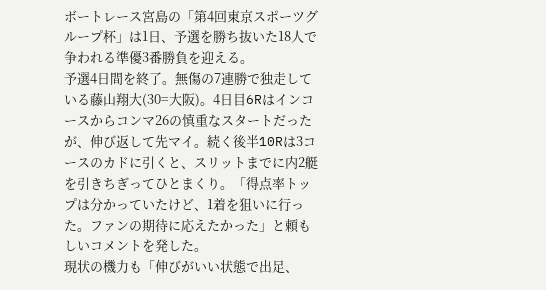ボートレース宮島の「第4回東京スポーツグループ杯」は1日、予選を勝ち抜いた18人で争われる準優3番勝負を迎える。
予選4日間を終了。無傷の7連勝で独走している藤山翔大(30=大阪)。4日目6Rはインコースからコンマ26の慎重なスタートだったが、伸び返して先マイ。続く後半10Rは3コースのカドに引くと、スリットまでに内2艇を引きちぎってひとまくり。「得点率トップは分かっていたけど、1着を狙いに行った。ファンの期待に応えたかった」と頼もしいコメントを発した。
現状の機力も「伸びがいい状態で出足、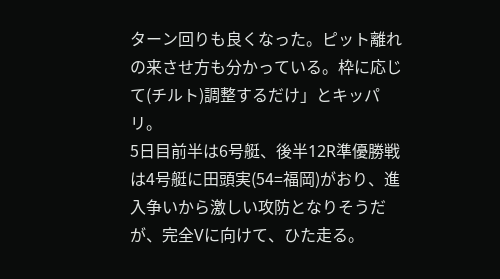ターン回りも良くなった。ピット離れの来させ方も分かっている。枠に応じて(チルト)調整するだけ」とキッパリ。
5日目前半は6号艇、後半12R準優勝戦は4号艇に田頭実(54=福岡)がおり、進入争いから激しい攻防となりそうだが、完全Vに向けて、ひた走る。